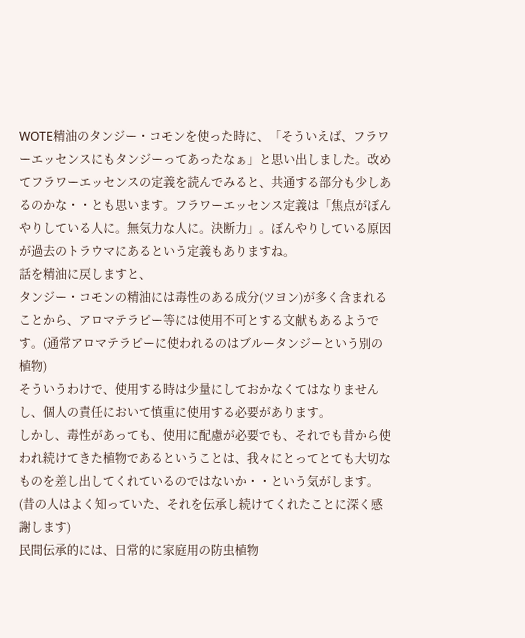WOTE精油のタンジー・コモンを使った時に、「そういえば、フラワーエッセンスにもタンジーってあったなぁ」と思い出しました。改めてフラワーエッセンスの定義を読んでみると、共通する部分も少しあるのかな・・とも思います。フラワーエッセンス定義は「焦点がぼんやりしている人に。無気力な人に。決断力」。ぼんやりしている原因が過去のトラウマにあるという定義もありますね。
話を精油に戻しますと、
タンジー・コモンの精油には毒性のある成分(ツヨン)が多く含まれることから、アロマテラピー等には使用不可とする文献もあるようです。(通常アロマテラピーに使われるのはブルータンジーという別の植物)
そういうわけで、使用する時は少量にしておかなくてはなりませんし、個人の責任において慎重に使用する必要があります。
しかし、毒性があっても、使用に配慮が必要でも、それでも昔から使われ続けてきた植物であるということは、我々にとってとても大切なものを差し出してくれているのではないか・・という気がします。(昔の人はよく知っていた、それを伝承し続けてくれたことに深く感謝します)
民間伝承的には、日常的に家庭用の防虫植物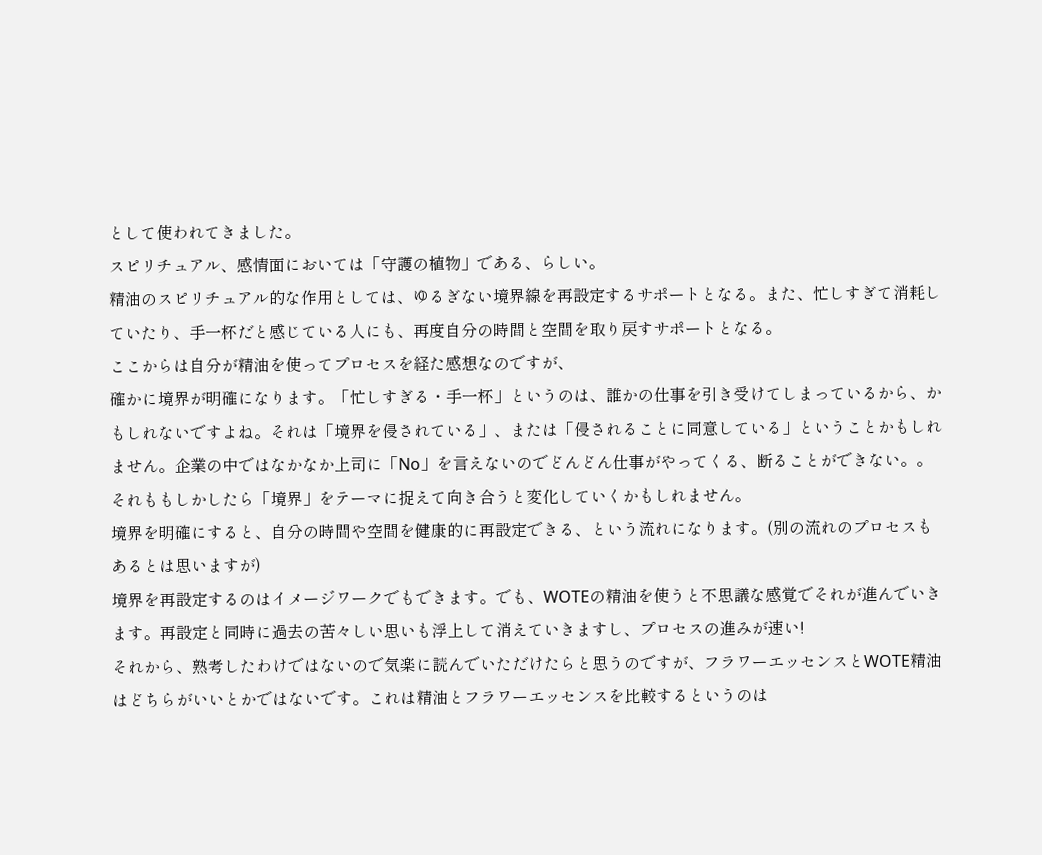として使われてきました。
スピリチュアル、感情面においては「守護の植物」である、らしい。
精油のスピリチュアル的な作用としては、ゆるぎない境界線を再設定するサポートとなる。また、忙しすぎて消耗していたり、手一杯だと感じている人にも、再度自分の時間と空間を取り戻すサポートとなる。
ここからは自分が精油を使ってプロセスを経た感想なのですが、
確かに境界が明確になります。「忙しすぎる・手一杯」というのは、誰かの仕事を引き受けてしまっているから、かもしれないですよね。それは「境界を侵されている」、または「侵されることに同意している」ということかもしれません。企業の中ではなかなか上司に「No」を言えないのでどんどん仕事がやってくる、断ることができない。。それももしかしたら「境界」をテーマに捉えて向き合うと変化していくかもしれません。
境界を明確にすると、自分の時間や空間を健康的に再設定できる、という流れになります。(別の流れのプロセスもあるとは思いますが)
境界を再設定するのはイメージワークでもできます。でも、WOTEの精油を使うと不思議な感覚でそれが進んでいきます。再設定と同時に過去の苦々しい思いも浮上して消えていきますし、プロセスの進みが速い!
それから、熟考したわけではないので気楽に読んでいただけたらと思うのですが、フラワーエッセンスとWOTE精油はどちらがいいとかではないです。これは精油とフラワーエッセンスを比較するというのは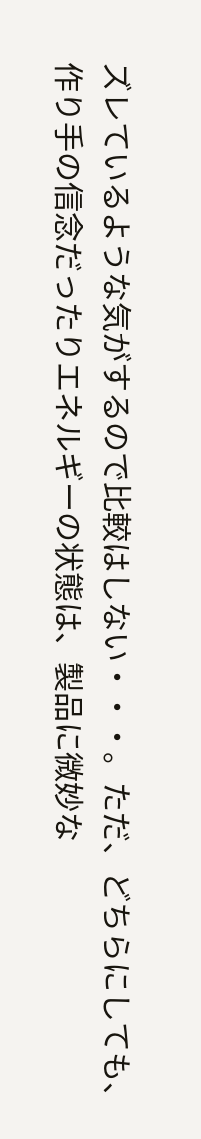ズレているような気がするので比較はしない・・・。ただ、どちらにしても、作り手の信念だったりエネルギーの状態は、製品に微妙な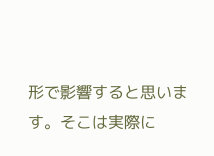形で影響すると思います。そこは実際に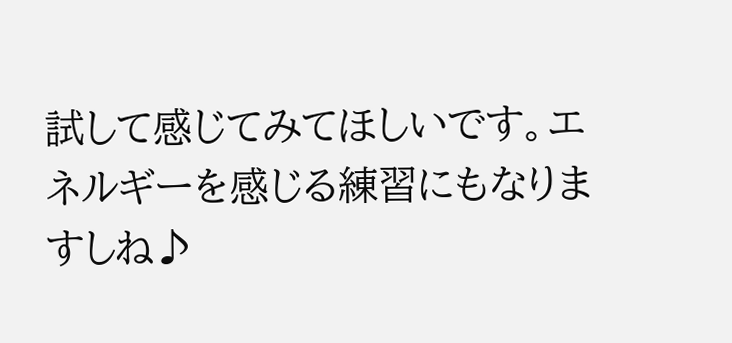試して感じてみてほしいです。エネルギーを感じる練習にもなりますしね♪